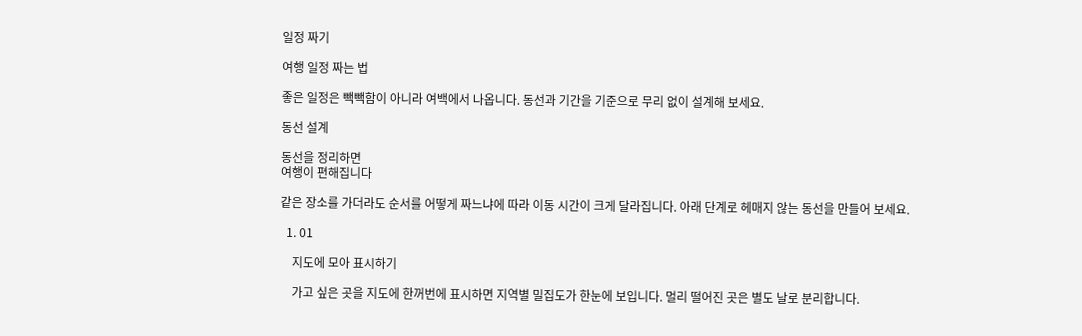일정 짜기

여행 일정 짜는 법

좋은 일정은 빽빽함이 아니라 여백에서 나옵니다. 동선과 기간을 기준으로 무리 없이 설계해 보세요.

동선 설계

동선을 정리하면
여행이 편해집니다

같은 장소를 가더라도 순서를 어떻게 짜느냐에 따라 이동 시간이 크게 달라집니다. 아래 단계로 헤매지 않는 동선을 만들어 보세요.

  1. 01

    지도에 모아 표시하기

    가고 싶은 곳을 지도에 한꺼번에 표시하면 지역별 밀집도가 한눈에 보입니다. 멀리 떨어진 곳은 별도 날로 분리합니다.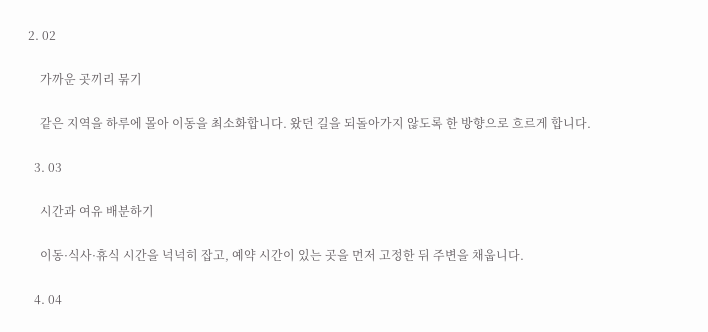2. 02

    가까운 곳끼리 묶기

    같은 지역을 하루에 몰아 이동을 최소화합니다. 왔던 길을 되돌아가지 않도록 한 방향으로 흐르게 합니다.

  3. 03

    시간과 여유 배분하기

    이동·식사·휴식 시간을 넉넉히 잡고, 예약 시간이 있는 곳을 먼저 고정한 뒤 주변을 채웁니다.

  4. 04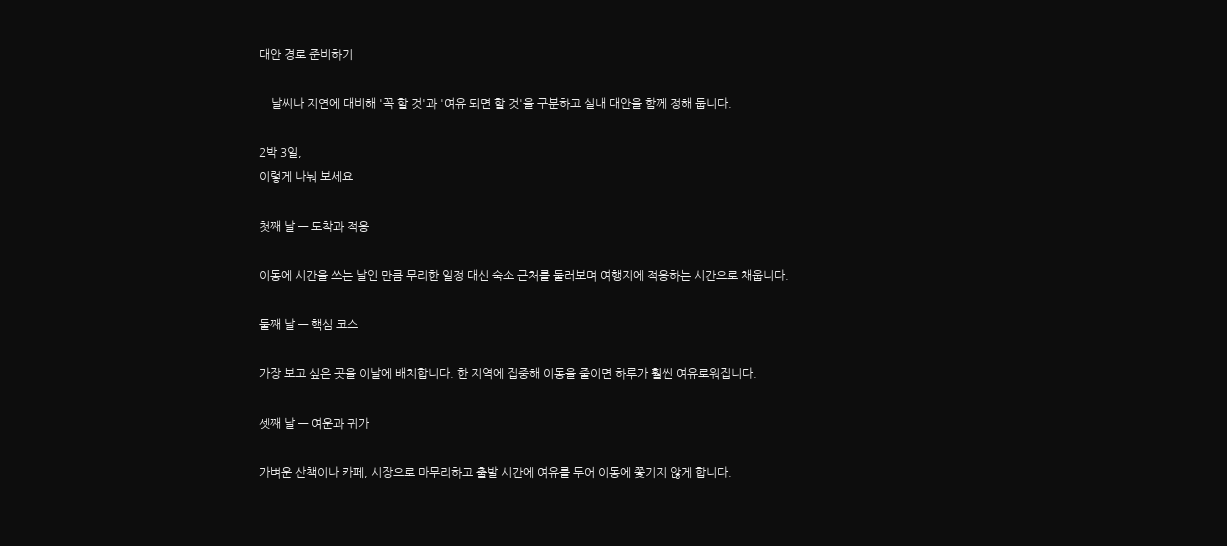대안 경로 준비하기

    날씨나 지연에 대비해 '꼭 할 것'과 '여유 되면 할 것'을 구분하고 실내 대안을 함께 정해 둡니다.

2박 3일,
이렇게 나눠 보세요

첫째 날 — 도착과 적응

이동에 시간을 쓰는 날인 만큼 무리한 일정 대신 숙소 근처를 둘러보며 여행지에 적응하는 시간으로 채웁니다.

둘째 날 — 핵심 코스

가장 보고 싶은 곳을 이날에 배치합니다. 한 지역에 집중해 이동을 줄이면 하루가 훨씬 여유로워집니다.

셋째 날 — 여운과 귀가

가벼운 산책이나 카페, 시장으로 마무리하고 출발 시간에 여유를 두어 이동에 쫓기지 않게 합니다.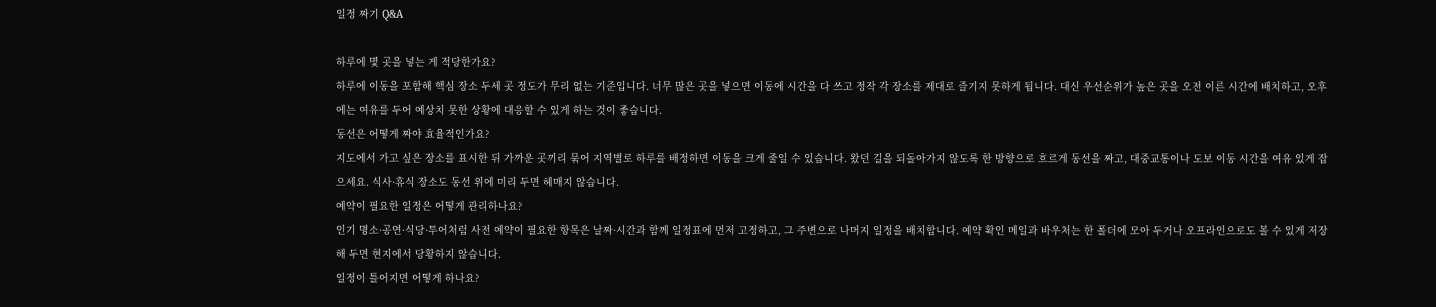일정 짜기 Q&A

하루에 몇 곳을 넣는 게 적당한가요?
하루에 이동을 포함해 핵심 장소 두세 곳 정도가 무리 없는 기준입니다. 너무 많은 곳을 넣으면 이동에 시간을 다 쓰고 정작 각 장소를 제대로 즐기지 못하게 됩니다. 대신 우선순위가 높은 곳을 오전 이른 시간에 배치하고, 오후에는 여유를 두어 예상치 못한 상황에 대응할 수 있게 하는 것이 좋습니다.
동선은 어떻게 짜야 효율적인가요?
지도에서 가고 싶은 장소를 표시한 뒤 가까운 곳끼리 묶어 지역별로 하루를 배정하면 이동을 크게 줄일 수 있습니다. 왔던 길을 되돌아가지 않도록 한 방향으로 흐르게 동선을 짜고, 대중교통이나 도보 이동 시간을 여유 있게 잡으세요. 식사·휴식 장소도 동선 위에 미리 두면 헤매지 않습니다.
예약이 필요한 일정은 어떻게 관리하나요?
인기 명소·공연·식당·투어처럼 사전 예약이 필요한 항목은 날짜·시간과 함께 일정표에 먼저 고정하고, 그 주변으로 나머지 일정을 배치합니다. 예약 확인 메일과 바우처는 한 폴더에 모아 두거나 오프라인으로도 볼 수 있게 저장해 두면 현지에서 당황하지 않습니다.
일정이 틀어지면 어떻게 하나요?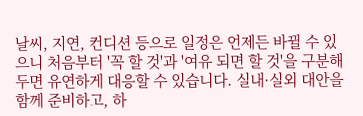날씨, 지연, 컨디션 등으로 일정은 언제든 바뀔 수 있으니 처음부터 '꼭 할 것'과 '여유 되면 할 것'을 구분해 두면 유연하게 대응할 수 있습니다. 실내·실외 대안을 함께 준비하고, 하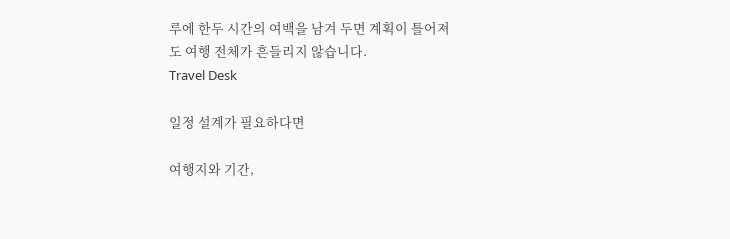루에 한두 시간의 여백을 남겨 두면 계획이 틀어져도 여행 전체가 흔들리지 않습니다.
Travel Desk

일정 설계가 필요하다면

여행지와 기간,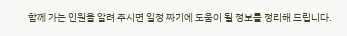함께 가는 인원을 알려 주시면 일정 짜기에 도움이 될 정보를 정리해 드립니다.